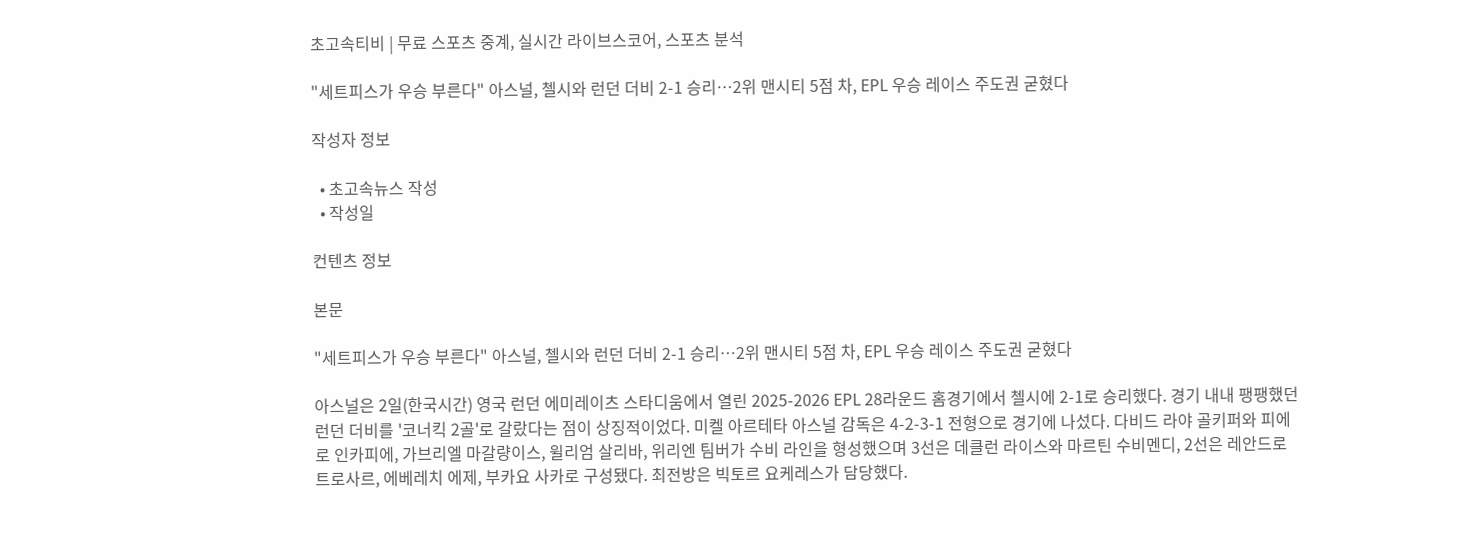초고속티비 | 무료 스포츠 중계, 실시간 라이브스코어, 스포츠 분석

"세트피스가 우승 부른다" 아스널, 첼시와 런던 더비 2-1 승리…2위 맨시티 5점 차, EPL 우승 레이스 주도권 굳혔다

작성자 정보

  • 초고속뉴스 작성
  • 작성일

컨텐츠 정보

본문

"세트피스가 우승 부른다" 아스널, 첼시와 런던 더비 2-1 승리…2위 맨시티 5점 차, EPL 우승 레이스 주도권 굳혔다

아스널은 2일(한국시간) 영국 런던 에미레이츠 스타디움에서 열린 2025-2026 EPL 28라운드 홈경기에서 첼시에 2-1로 승리했다. 경기 내내 팽팽했던 런던 더비를 '코너킥 2골'로 갈랐다는 점이 상징적이었다. 미켈 아르테타 아스널 감독은 4-2-3-1 전형으로 경기에 나섰다. 다비드 라야 골키퍼와 피에로 인카피에, 가브리엘 마갈량이스, 윌리엄 살리바, 위리엔 팀버가 수비 라인을 형성했으며 3선은 데클런 라이스와 마르틴 수비멘디, 2선은 레안드로 트로사르, 에베레치 에제, 부카요 사카로 구성됐다. 최전방은 빅토르 요케레스가 담당했다.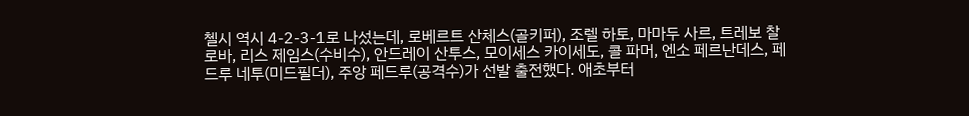첼시 역시 4-2-3-1로 나섰는데, 로베르트 산체스(골키퍼), 조렐 하토, 마마두 사르, 트레보 찰로바, 리스 제임스(수비수), 안드레이 산투스, 모이세스 카이세도, 콜 파머, 엔소 페르난데스, 페드루 네투(미드필더), 주앙 페드루(공격수)가 선발 출전했다. 애초부터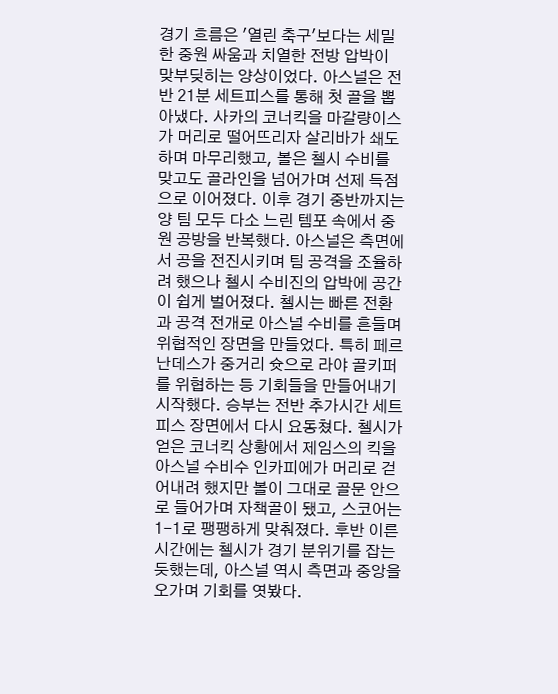경기 흐름은 '열린 축구'보다는 세밀한 중원 싸움과 치열한 전방 압박이 맞부딪히는 양상이었다. 아스널은 전반 21분 세트피스를 통해 첫 골을 뽑아냈다. 사카의 코너킥을 마갈량이스가 머리로 떨어뜨리자 살리바가 쇄도하며 마무리했고, 볼은 첼시 수비를 맞고도 골라인을 넘어가며 선제 득점으로 이어졌다. 이후 경기 중반까지는 양 팀 모두 다소 느린 템포 속에서 중원 공방을 반복했다. 아스널은 측면에서 공을 전진시키며 팀 공격을 조율하려 했으나 첼시 수비진의 압박에 공간이 쉽게 벌어졌다. 첼시는 빠른 전환과 공격 전개로 아스널 수비를 흔들며 위협적인 장면을 만들었다. 특히 페르난데스가 중거리 슛으로 라야 골키퍼를 위협하는 등 기회들을 만들어내기 시작했다. 승부는 전반 추가시간 세트피스 장면에서 다시 요동쳤다. 첼시가 얻은 코너킥 상황에서 제임스의 킥을 아스널 수비수 인카피에가 머리로 걷어내려 했지만 볼이 그대로 골문 안으로 들어가며 자책골이 됐고, 스코어는 1-1로 팽팽하게 맞춰졌다. 후반 이른 시간에는 첼시가 경기 분위기를 잡는 듯했는데, 아스널 역시 측면과 중앙을 오가며 기회를 엿봤다.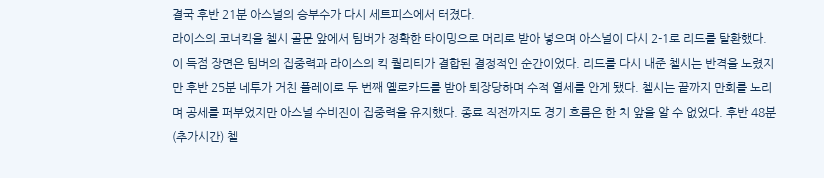결국 후반 21분 아스널의 승부수가 다시 세트피스에서 터졌다.
라이스의 코너킥을 첼시 골문 앞에서 팀버가 정확한 타이밍으로 머리로 받아 넣으며 아스널이 다시 2-1로 리드를 탈환했다. 이 득점 장면은 팀버의 집중력과 라이스의 킥 퀄리티가 결합된 결정적인 순간이었다. 리드를 다시 내준 첼시는 반격을 노렸지만 후반 25분 네투가 거친 플레이로 두 번째 옐로카드를 받아 퇴장당하며 수적 열세를 안게 됐다. 첼시는 끝까지 만회를 노리며 공세를 퍼부었지만 아스널 수비진이 집중력을 유지했다. 종료 직전까지도 경기 흐름은 한 치 앞을 알 수 없었다. 후반 48분(추가시간) 첼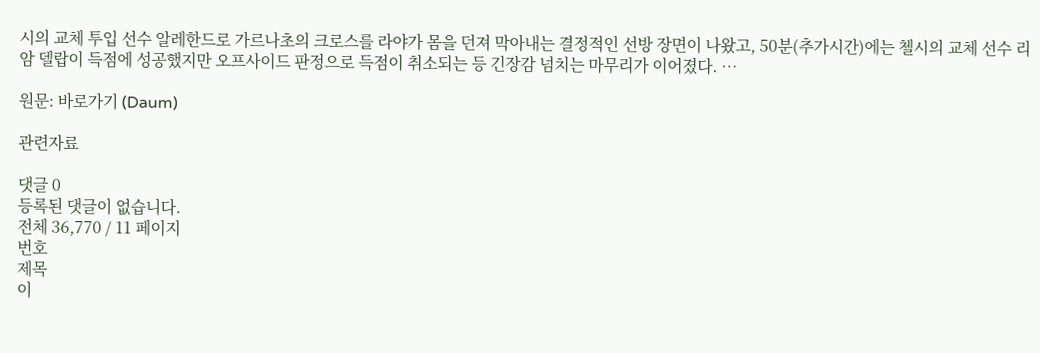시의 교체 투입 선수 알레한드로 가르나초의 크로스를 라야가 몸을 던져 막아내는 결정적인 선방 장면이 나왔고, 50분(추가시간)에는 첼시의 교체 선수 리암 델랍이 득점에 성공했지만 오프사이드 판정으로 득점이 취소되는 등 긴장감 넘치는 마무리가 이어졌다. …

원문: 바로가기 (Daum)

관련자료

댓글 0
등록된 댓글이 없습니다.
전체 36,770 / 11 페이지
번호
제목
이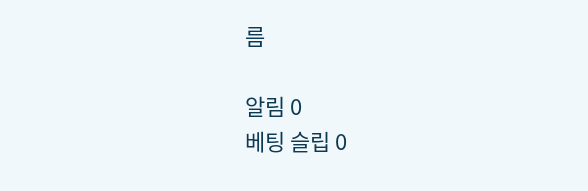름

알림 0
베팅 슬립 0